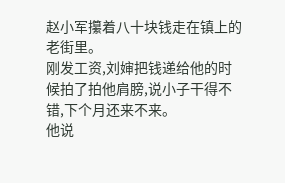赵小军攥着八十块钱走在镇上的老街里。
刚发工资,刘婶把钱递给他的时候拍了拍他肩膀,说小子干得不错,下个月还来不来。
他说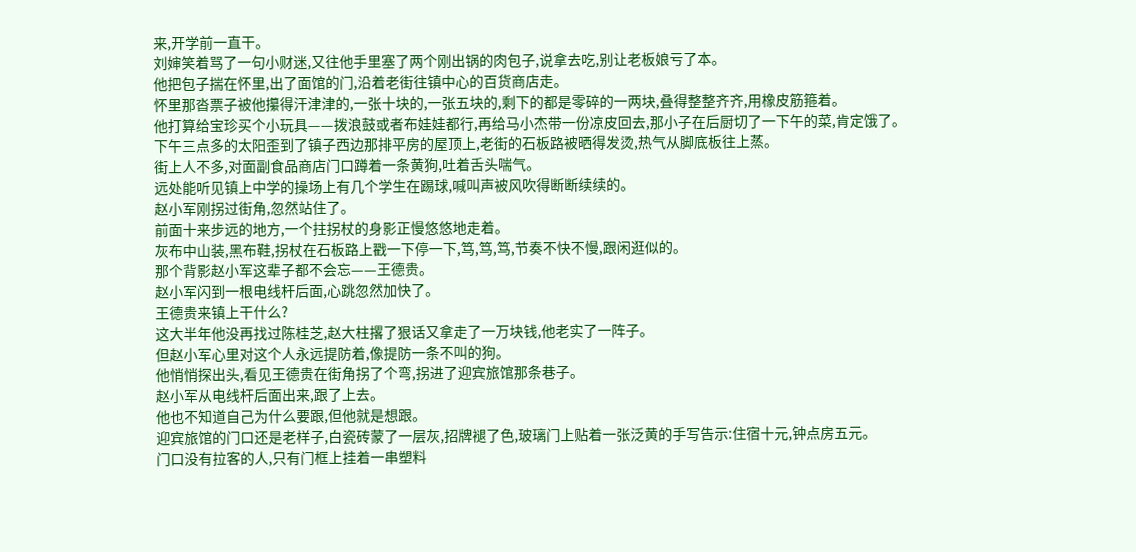来,开学前一直干。
刘婶笑着骂了一句小财迷,又往他手里塞了两个刚出锅的肉包子,说拿去吃,别让老板娘亏了本。
他把包子揣在怀里,出了面馆的门,沿着老街往镇中心的百货商店走。
怀里那沓票子被他攥得汗津津的,一张十块的,一张五块的,剩下的都是零碎的一两块,叠得整整齐齐,用橡皮筋箍着。
他打算给宝珍买个小玩具——拨浪鼓或者布娃娃都行,再给马小杰带一份凉皮回去,那小子在后厨切了一下午的菜,肯定饿了。
下午三点多的太阳歪到了镇子西边那排平房的屋顶上,老街的石板路被晒得发烫,热气从脚底板往上蒸。
街上人不多,对面副食品商店门口蹲着一条黄狗,吐着舌头喘气。
远处能听见镇上中学的操场上有几个学生在踢球,喊叫声被风吹得断断续续的。
赵小军刚拐过街角,忽然站住了。
前面十来步远的地方,一个拄拐杖的身影正慢悠悠地走着。
灰布中山装,黑布鞋,拐杖在石板路上戳一下停一下,笃,笃,笃,节奏不快不慢,跟闲逛似的。
那个背影赵小军这辈子都不会忘——王德贵。
赵小军闪到一根电线杆后面,心跳忽然加快了。
王德贵来镇上干什么?
这大半年他没再找过陈桂芝,赵大柱撂了狠话又拿走了一万块钱,他老实了一阵子。
但赵小军心里对这个人永远提防着,像提防一条不叫的狗。
他悄悄探出头,看见王德贵在街角拐了个弯,拐进了迎宾旅馆那条巷子。
赵小军从电线杆后面出来,跟了上去。
他也不知道自己为什么要跟,但他就是想跟。
迎宾旅馆的门口还是老样子,白瓷砖蒙了一层灰,招牌褪了色,玻璃门上贴着一张泛黄的手写告示:住宿十元,钟点房五元。
门口没有拉客的人,只有门框上挂着一串塑料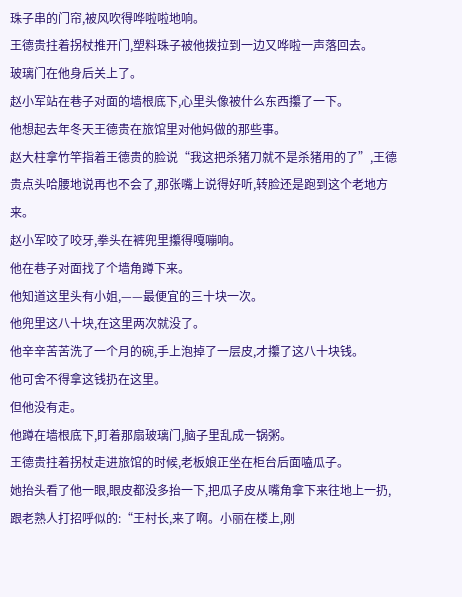珠子串的门帘,被风吹得哗啦啦地响。
王德贵拄着拐杖推开门,塑料珠子被他拨拉到一边又哗啦一声落回去。
玻璃门在他身后关上了。
赵小军站在巷子对面的墙根底下,心里头像被什么东西攥了一下。
他想起去年冬天王德贵在旅馆里对他妈做的那些事。
赵大柱拿竹竿指着王德贵的脸说“我这把杀猪刀就不是杀猪用的了”,王德贵点头哈腰地说再也不会了,那张嘴上说得好听,转脸还是跑到这个老地方来。
赵小军咬了咬牙,拳头在裤兜里攥得嘎嘣响。
他在巷子对面找了个墙角蹲下来。
他知道这里头有小姐,——最便宜的三十块一次。
他兜里这八十块,在这里两次就没了。
他辛辛苦苦洗了一个月的碗,手上泡掉了一层皮,才攥了这八十块钱。
他可舍不得拿这钱扔在这里。
但他没有走。
他蹲在墙根底下,盯着那扇玻璃门,脑子里乱成一锅粥。
王德贵拄着拐杖走进旅馆的时候,老板娘正坐在柜台后面嗑瓜子。
她抬头看了他一眼,眼皮都没多抬一下,把瓜子皮从嘴角拿下来往地上一扔,跟老熟人打招呼似的:“王村长,来了啊。小丽在楼上,刚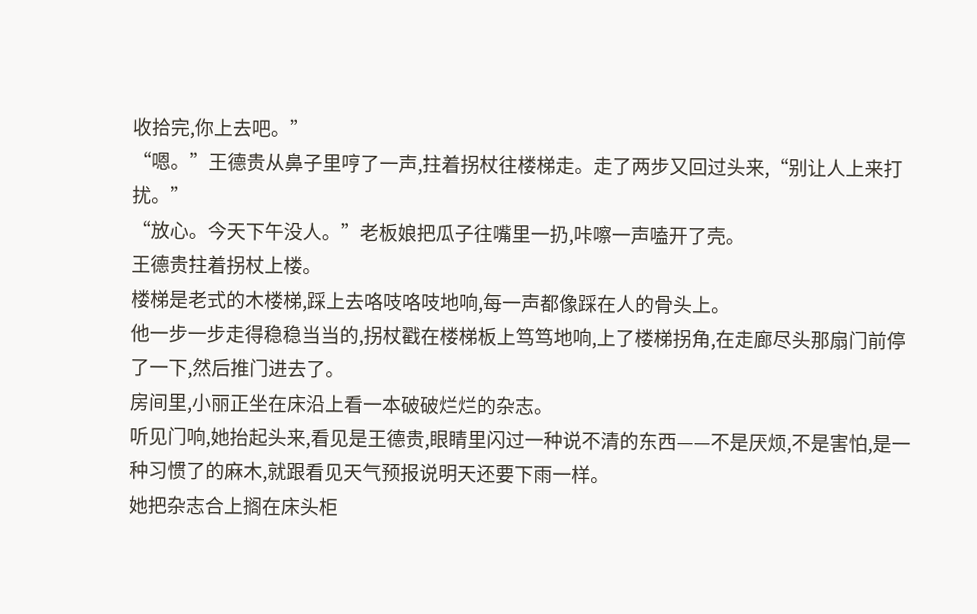收拾完,你上去吧。”
“嗯。”王德贵从鼻子里哼了一声,拄着拐杖往楼梯走。走了两步又回过头来,“别让人上来打扰。”
“放心。今天下午没人。”老板娘把瓜子往嘴里一扔,咔嚓一声嗑开了壳。
王德贵拄着拐杖上楼。
楼梯是老式的木楼梯,踩上去咯吱咯吱地响,每一声都像踩在人的骨头上。
他一步一步走得稳稳当当的,拐杖戳在楼梯板上笃笃地响,上了楼梯拐角,在走廊尽头那扇门前停了一下,然后推门进去了。
房间里,小丽正坐在床沿上看一本破破烂烂的杂志。
听见门响,她抬起头来,看见是王德贵,眼睛里闪过一种说不清的东西——不是厌烦,不是害怕,是一种习惯了的麻木,就跟看见天气预报说明天还要下雨一样。
她把杂志合上搁在床头柜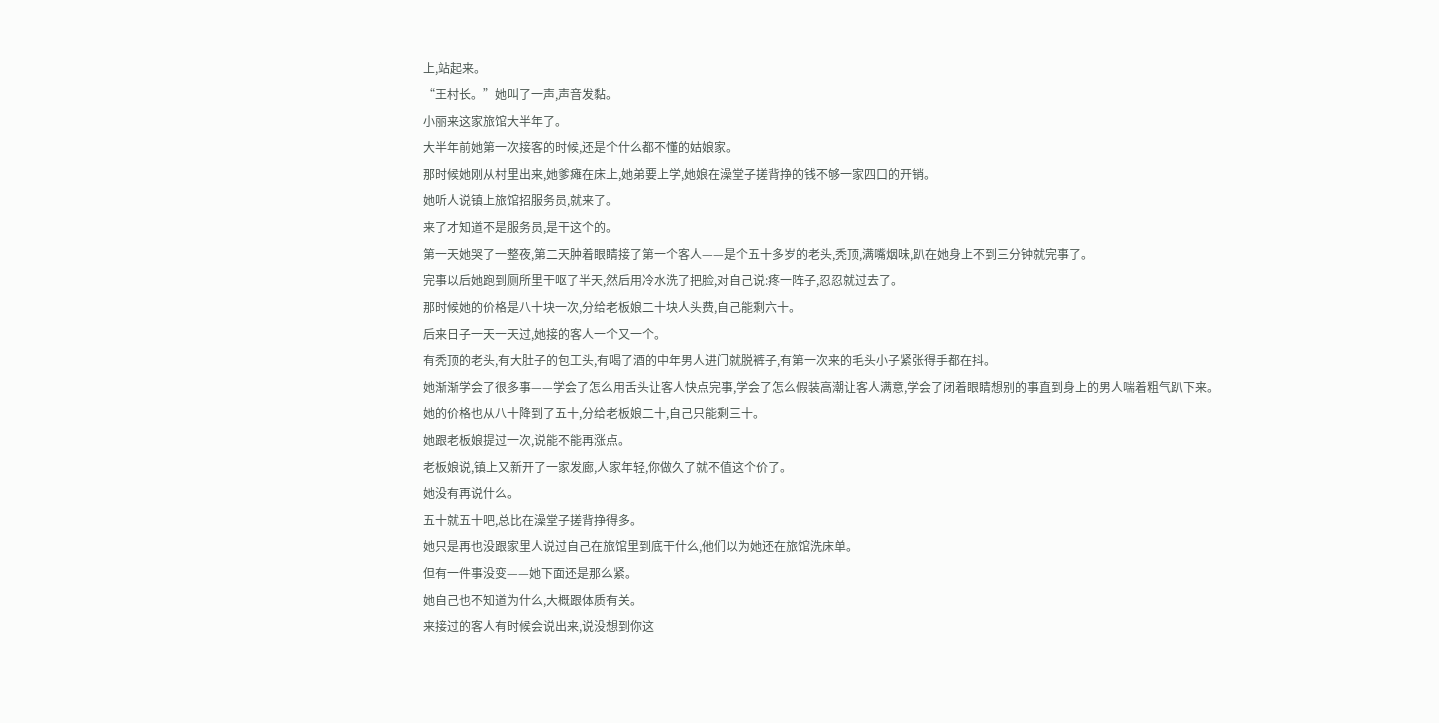上,站起来。
“王村长。”她叫了一声,声音发黏。
小丽来这家旅馆大半年了。
大半年前她第一次接客的时候,还是个什么都不懂的姑娘家。
那时候她刚从村里出来,她爹瘫在床上,她弟要上学,她娘在澡堂子搓背挣的钱不够一家四口的开销。
她听人说镇上旅馆招服务员,就来了。
来了才知道不是服务员,是干这个的。
第一天她哭了一整夜,第二天肿着眼睛接了第一个客人——是个五十多岁的老头,秃顶,满嘴烟味,趴在她身上不到三分钟就完事了。
完事以后她跑到厕所里干呕了半天,然后用冷水洗了把脸,对自己说:疼一阵子,忍忍就过去了。
那时候她的价格是八十块一次,分给老板娘二十块人头费,自己能剩六十。
后来日子一天一天过,她接的客人一个又一个。
有秃顶的老头,有大肚子的包工头,有喝了酒的中年男人进门就脱裤子,有第一次来的毛头小子紧张得手都在抖。
她渐渐学会了很多事——学会了怎么用舌头让客人快点完事,学会了怎么假装高潮让客人满意,学会了闭着眼睛想别的事直到身上的男人喘着粗气趴下来。
她的价格也从八十降到了五十,分给老板娘二十,自己只能剩三十。
她跟老板娘提过一次,说能不能再涨点。
老板娘说,镇上又新开了一家发廊,人家年轻,你做久了就不值这个价了。
她没有再说什么。
五十就五十吧,总比在澡堂子搓背挣得多。
她只是再也没跟家里人说过自己在旅馆里到底干什么,他们以为她还在旅馆洗床单。
但有一件事没变——她下面还是那么紧。
她自己也不知道为什么,大概跟体质有关。
来接过的客人有时候会说出来,说没想到你这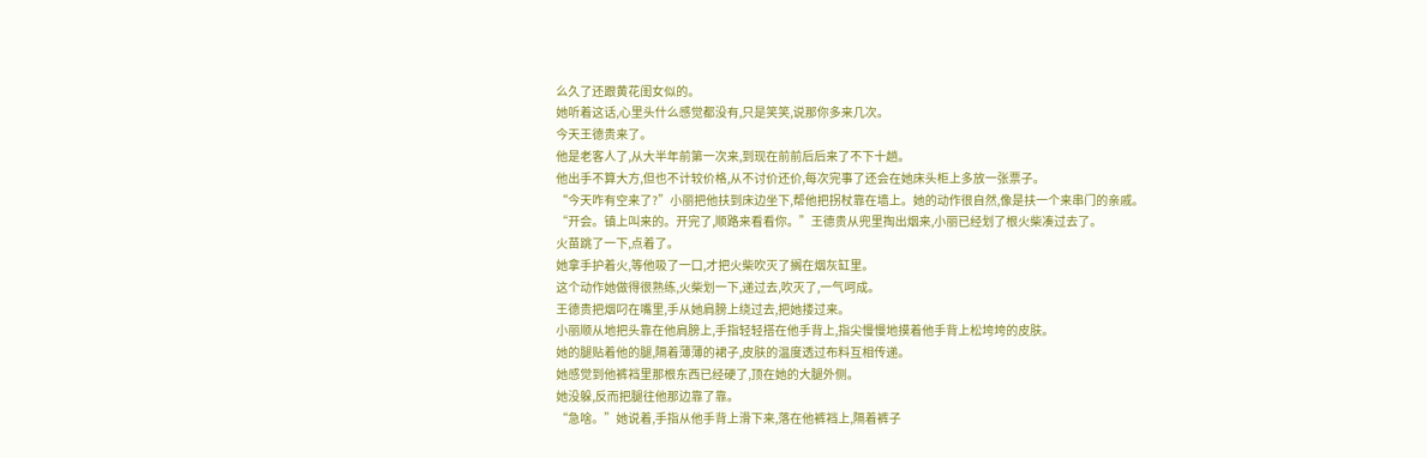么久了还跟黄花闺女似的。
她听着这话,心里头什么感觉都没有,只是笑笑,说那你多来几次。
今天王德贵来了。
他是老客人了,从大半年前第一次来,到现在前前后后来了不下十趟。
他出手不算大方,但也不计较价格,从不讨价还价,每次完事了还会在她床头柜上多放一张票子。
“今天咋有空来了?”小丽把他扶到床边坐下,帮他把拐杖靠在墙上。她的动作很自然,像是扶一个来串门的亲戚。
“开会。镇上叫来的。开完了,顺路来看看你。”王德贵从兜里掏出烟来,小丽已经划了根火柴凑过去了。
火苗跳了一下,点着了。
她拿手护着火,等他吸了一口,才把火柴吹灭了搁在烟灰缸里。
这个动作她做得很熟练,火柴划一下,递过去,吹灭了,一气呵成。
王德贵把烟叼在嘴里,手从她肩膀上绕过去,把她搂过来。
小丽顺从地把头靠在他肩膀上,手指轻轻搭在他手背上,指尖慢慢地摸着他手背上松垮垮的皮肤。
她的腿贴着他的腿,隔着薄薄的裙子,皮肤的温度透过布料互相传递。
她感觉到他裤裆里那根东西已经硬了,顶在她的大腿外侧。
她没躲,反而把腿往他那边靠了靠。
“急啥。”她说着,手指从他手背上滑下来,落在他裤裆上,隔着裤子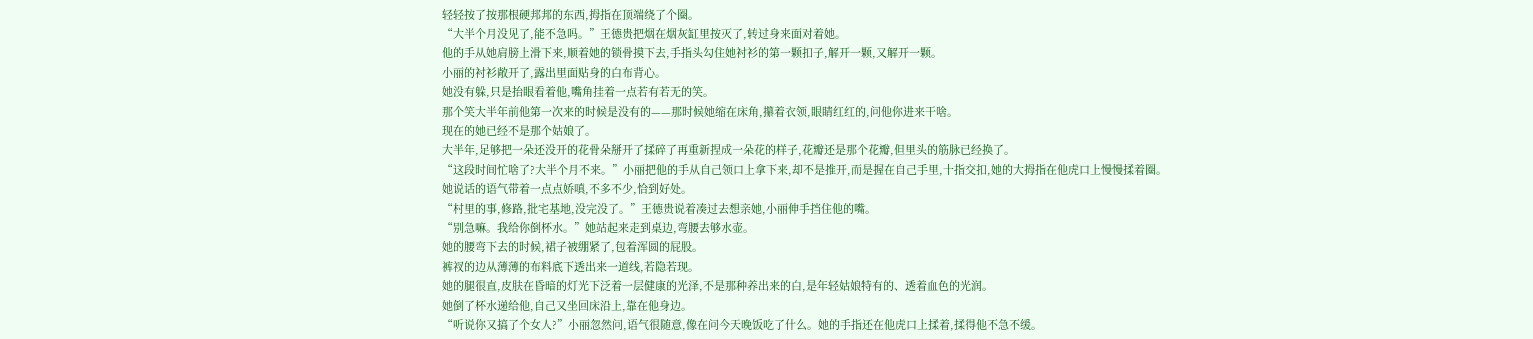轻轻按了按那根硬邦邦的东西,拇指在顶端绕了个圈。
“大半个月没见了,能不急吗。”王德贵把烟在烟灰缸里按灭了,转过身来面对着她。
他的手从她肩膀上滑下来,顺着她的锁骨摸下去,手指头勾住她衬衫的第一颗扣子,解开一颗,又解开一颗。
小丽的衬衫敞开了,露出里面贴身的白布背心。
她没有躲,只是抬眼看着他,嘴角挂着一点若有若无的笑。
那个笑大半年前他第一次来的时候是没有的——那时候她缩在床角,攥着衣领,眼睛红红的,问他你进来干啥。
现在的她已经不是那个姑娘了。
大半年,足够把一朵还没开的花骨朵掰开了揉碎了再重新捏成一朵花的样子,花瓣还是那个花瓣,但里头的筋脉已经换了。
“这段时间忙啥了?大半个月不来。”小丽把他的手从自己领口上拿下来,却不是推开,而是握在自己手里,十指交扣,她的大拇指在他虎口上慢慢揉着圈。
她说话的语气带着一点点娇嗔,不多不少,恰到好处。
“村里的事,修路,批宅基地,没完没了。”王德贵说着凑过去想亲她,小丽伸手挡住他的嘴。
“别急嘛。我给你倒杯水。”她站起来走到桌边,弯腰去够水壶。
她的腰弯下去的时候,裙子被绷紧了,包着浑圆的屁股。
裤衩的边从薄薄的布料底下透出来一道线,若隐若现。
她的腿很直,皮肤在昏暗的灯光下泛着一层健康的光泽,不是那种养出来的白,是年轻姑娘特有的、透着血色的光润。
她倒了杯水递给他,自己又坐回床沿上,靠在他身边。
“听说你又搞了个女人?”小丽忽然问,语气很随意,像在问今天晚饭吃了什么。她的手指还在他虎口上揉着,揉得他不急不缓。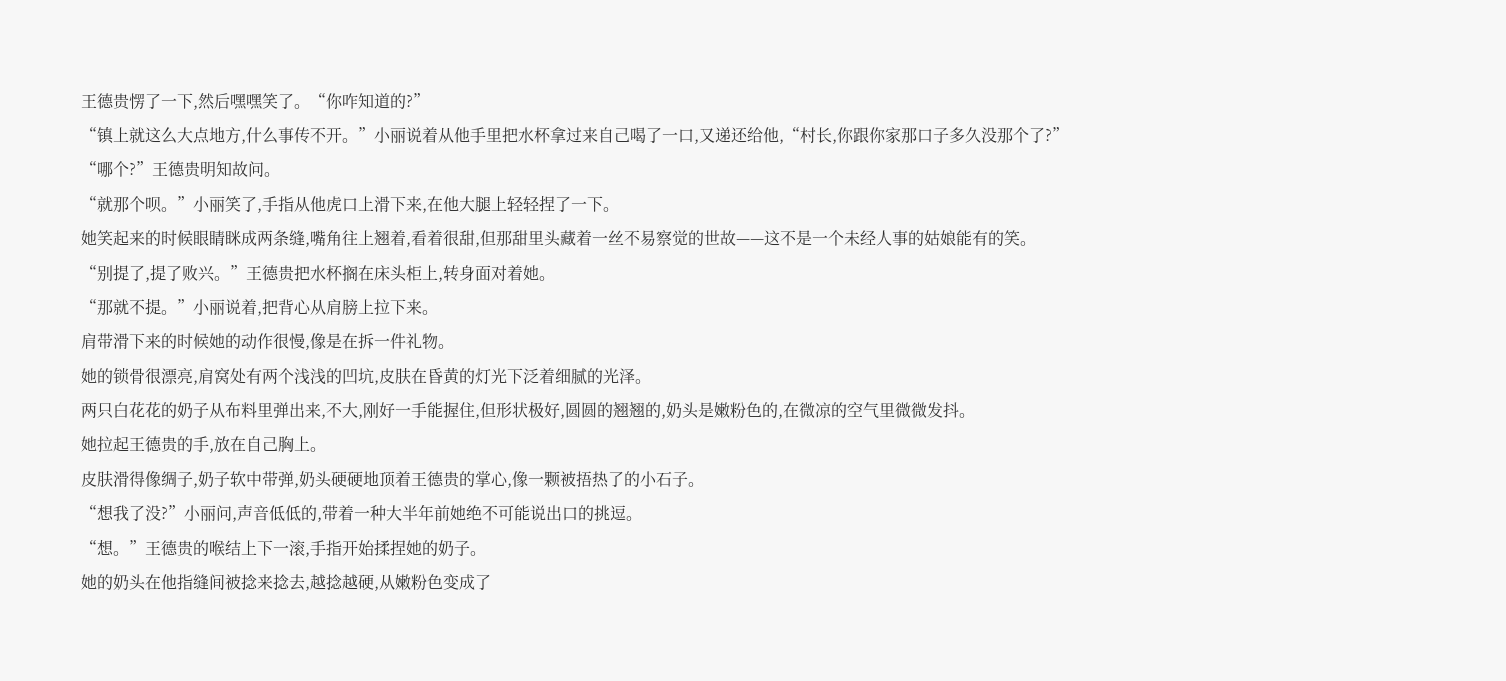王德贵愣了一下,然后嘿嘿笑了。“你咋知道的?”
“镇上就这么大点地方,什么事传不开。”小丽说着从他手里把水杯拿过来自己喝了一口,又递还给他,“村长,你跟你家那口子多久没那个了?”
“哪个?”王德贵明知故问。
“就那个呗。”小丽笑了,手指从他虎口上滑下来,在他大腿上轻轻捏了一下。
她笑起来的时候眼睛眯成两条缝,嘴角往上翘着,看着很甜,但那甜里头藏着一丝不易察觉的世故——这不是一个未经人事的姑娘能有的笑。
“别提了,提了败兴。”王德贵把水杯搁在床头柜上,转身面对着她。
“那就不提。”小丽说着,把背心从肩膀上拉下来。
肩带滑下来的时候她的动作很慢,像是在拆一件礼物。
她的锁骨很漂亮,肩窝处有两个浅浅的凹坑,皮肤在昏黄的灯光下泛着细腻的光泽。
两只白花花的奶子从布料里弹出来,不大,刚好一手能握住,但形状极好,圆圆的翘翘的,奶头是嫩粉色的,在微凉的空气里微微发抖。
她拉起王德贵的手,放在自己胸上。
皮肤滑得像绸子,奶子软中带弹,奶头硬硬地顶着王德贵的掌心,像一颗被捂热了的小石子。
“想我了没?”小丽问,声音低低的,带着一种大半年前她绝不可能说出口的挑逗。
“想。”王德贵的喉结上下一滚,手指开始揉捏她的奶子。
她的奶头在他指缝间被捻来捻去,越捻越硬,从嫩粉色变成了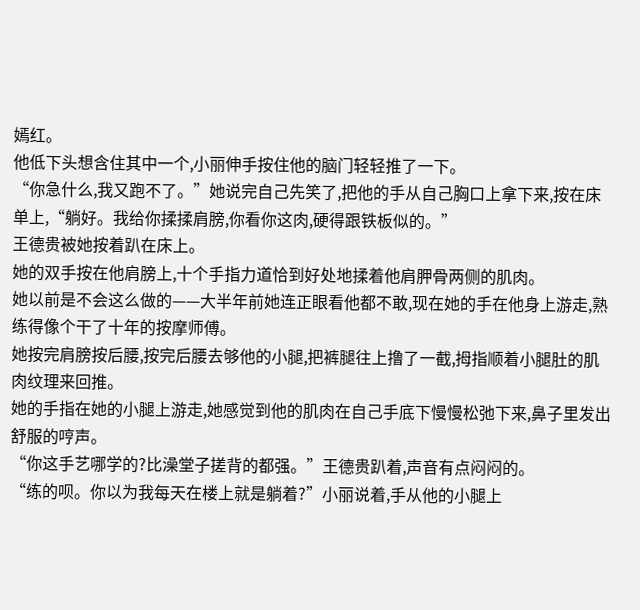嫣红。
他低下头想含住其中一个,小丽伸手按住他的脑门轻轻推了一下。
“你急什么,我又跑不了。”她说完自己先笑了,把他的手从自己胸口上拿下来,按在床单上,“躺好。我给你揉揉肩膀,你看你这肉,硬得跟铁板似的。”
王德贵被她按着趴在床上。
她的双手按在他肩膀上,十个手指力道恰到好处地揉着他肩胛骨两侧的肌肉。
她以前是不会这么做的——大半年前她连正眼看他都不敢,现在她的手在他身上游走,熟练得像个干了十年的按摩师傅。
她按完肩膀按后腰,按完后腰去够他的小腿,把裤腿往上撸了一截,拇指顺着小腿肚的肌肉纹理来回推。
她的手指在她的小腿上游走,她感觉到他的肌肉在自己手底下慢慢松弛下来,鼻子里发出舒服的哼声。
“你这手艺哪学的?比澡堂子搓背的都强。”王德贵趴着,声音有点闷闷的。
“练的呗。你以为我每天在楼上就是躺着?”小丽说着,手从他的小腿上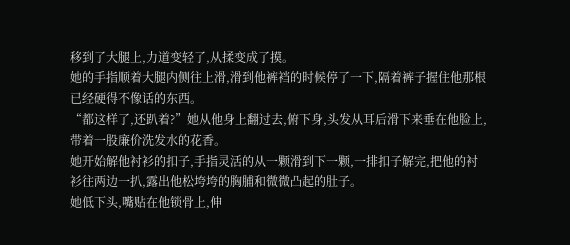移到了大腿上,力道变轻了,从揉变成了摸。
她的手指顺着大腿内侧往上滑,滑到他裤裆的时候停了一下,隔着裤子握住他那根已经硬得不像话的东西。
“都这样了,还趴着?”她从他身上翻过去,俯下身,头发从耳后滑下来垂在他脸上,带着一股廉价洗发水的花香。
她开始解他衬衫的扣子,手指灵活的从一颗滑到下一颗,一排扣子解完,把他的衬衫往两边一扒,露出他松垮垮的胸脯和微微凸起的肚子。
她低下头,嘴贴在他锁骨上,伸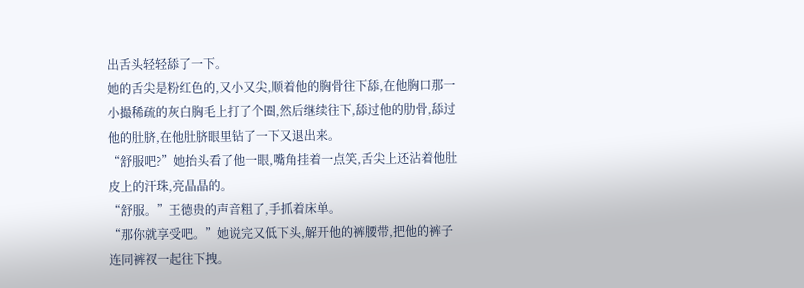出舌头轻轻舔了一下。
她的舌尖是粉红色的,又小又尖,顺着他的胸骨往下舔,在他胸口那一小撮稀疏的灰白胸毛上打了个圈,然后继续往下,舔过他的肋骨,舔过他的肚脐,在他肚脐眼里钻了一下又退出来。
“舒服吧?”她抬头看了他一眼,嘴角挂着一点笑,舌尖上还沾着他肚皮上的汗珠,亮晶晶的。
“舒服。”王德贵的声音粗了,手抓着床单。
“那你就享受吧。”她说完又低下头,解开他的裤腰带,把他的裤子连同裤衩一起往下拽。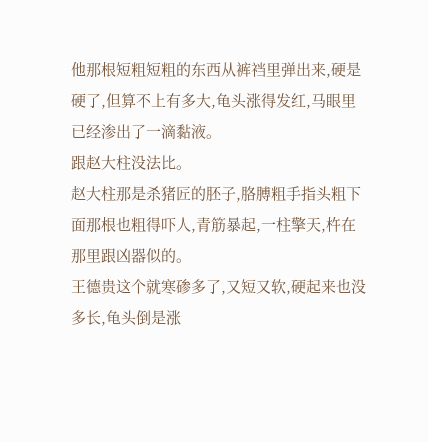他那根短粗短粗的东西从裤裆里弹出来,硬是硬了,但算不上有多大,龟头涨得发红,马眼里已经渗出了一滴黏液。
跟赵大柱没法比。
赵大柱那是杀猪匠的胚子,胳膊粗手指头粗下面那根也粗得吓人,青筋暴起,一柱擎天,杵在那里跟凶器似的。
王德贵这个就寒碜多了,又短又软,硬起来也没多长,龟头倒是涨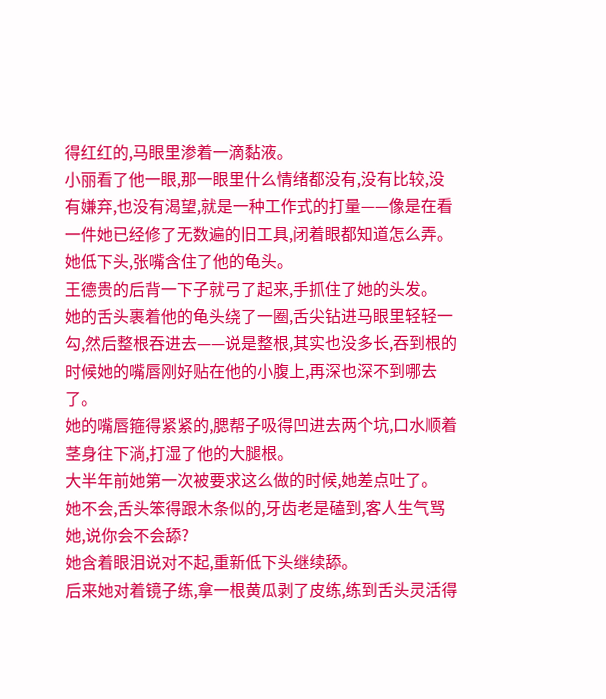得红红的,马眼里渗着一滴黏液。
小丽看了他一眼,那一眼里什么情绪都没有,没有比较,没有嫌弃,也没有渴望,就是一种工作式的打量——像是在看一件她已经修了无数遍的旧工具,闭着眼都知道怎么弄。
她低下头,张嘴含住了他的龟头。
王德贵的后背一下子就弓了起来,手抓住了她的头发。
她的舌头裹着他的龟头绕了一圈,舌尖钻进马眼里轻轻一勾,然后整根吞进去——说是整根,其实也没多长,吞到根的时候她的嘴唇刚好贴在他的小腹上,再深也深不到哪去了。
她的嘴唇箍得紧紧的,腮帮子吸得凹进去两个坑,口水顺着茎身往下淌,打湿了他的大腿根。
大半年前她第一次被要求这么做的时候,她差点吐了。
她不会,舌头笨得跟木条似的,牙齿老是磕到,客人生气骂她,说你会不会舔?
她含着眼泪说对不起,重新低下头继续舔。
后来她对着镜子练,拿一根黄瓜剥了皮练,练到舌头灵活得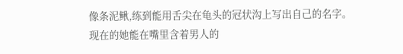像条泥鳅,练到能用舌尖在龟头的冠状沟上写出自己的名字。
现在的她能在嘴里含着男人的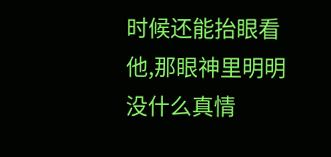时候还能抬眼看他,那眼神里明明没什么真情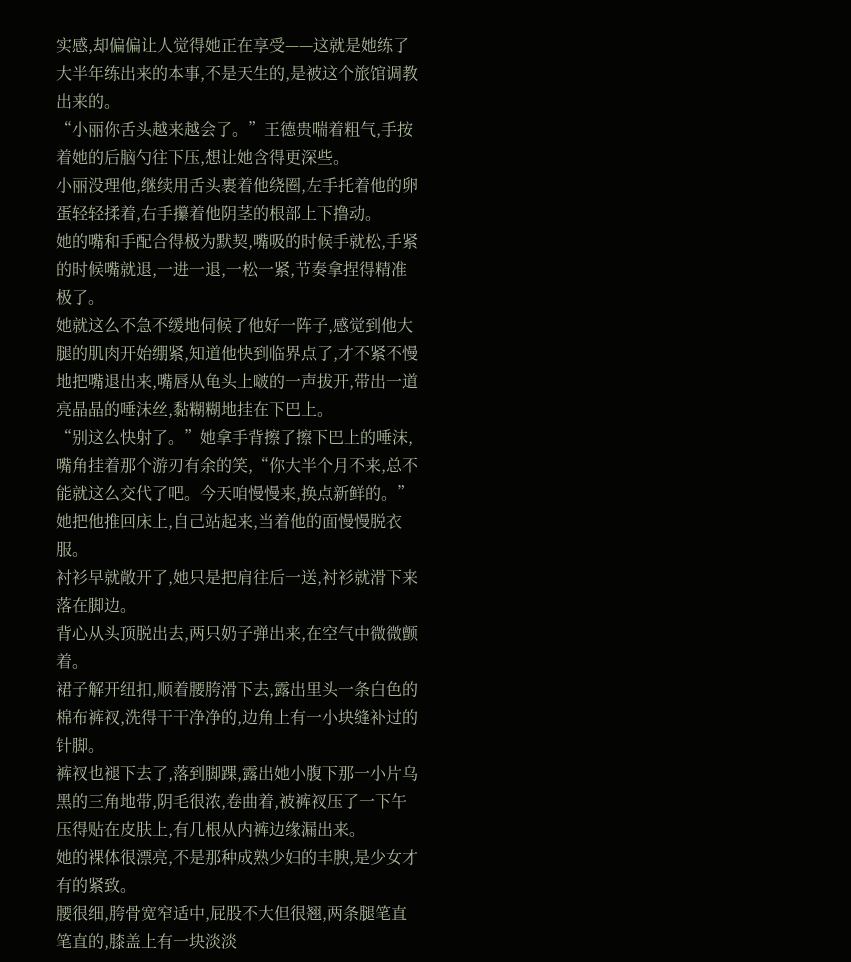实感,却偏偏让人觉得她正在享受——这就是她练了大半年练出来的本事,不是天生的,是被这个旅馆调教出来的。
“小丽你舌头越来越会了。”王德贵喘着粗气,手按着她的后脑勺往下压,想让她含得更深些。
小丽没理他,继续用舌头裹着他绕圈,左手托着他的卵蛋轻轻揉着,右手攥着他阴茎的根部上下撸动。
她的嘴和手配合得极为默契,嘴吸的时候手就松,手紧的时候嘴就退,一进一退,一松一紧,节奏拿捏得精准极了。
她就这么不急不缓地伺候了他好一阵子,感觉到他大腿的肌肉开始绷紧,知道他快到临界点了,才不紧不慢地把嘴退出来,嘴唇从龟头上啵的一声拔开,带出一道亮晶晶的唾沫丝,黏糊糊地挂在下巴上。
“别这么快射了。”她拿手背擦了擦下巴上的唾沫,嘴角挂着那个游刃有余的笑,“你大半个月不来,总不能就这么交代了吧。今天咱慢慢来,换点新鲜的。”
她把他推回床上,自己站起来,当着他的面慢慢脱衣服。
衬衫早就敞开了,她只是把肩往后一送,衬衫就滑下来落在脚边。
背心从头顶脱出去,两只奶子弹出来,在空气中微微颤着。
裙子解开纽扣,顺着腰胯滑下去,露出里头一条白色的棉布裤衩,洗得干干净净的,边角上有一小块缝补过的针脚。
裤衩也褪下去了,落到脚踝,露出她小腹下那一小片乌黑的三角地带,阴毛很浓,卷曲着,被裤衩压了一下午压得贴在皮肤上,有几根从内裤边缘漏出来。
她的裸体很漂亮,不是那种成熟少妇的丰腴,是少女才有的紧致。
腰很细,胯骨宽窄适中,屁股不大但很翘,两条腿笔直笔直的,膝盖上有一块淡淡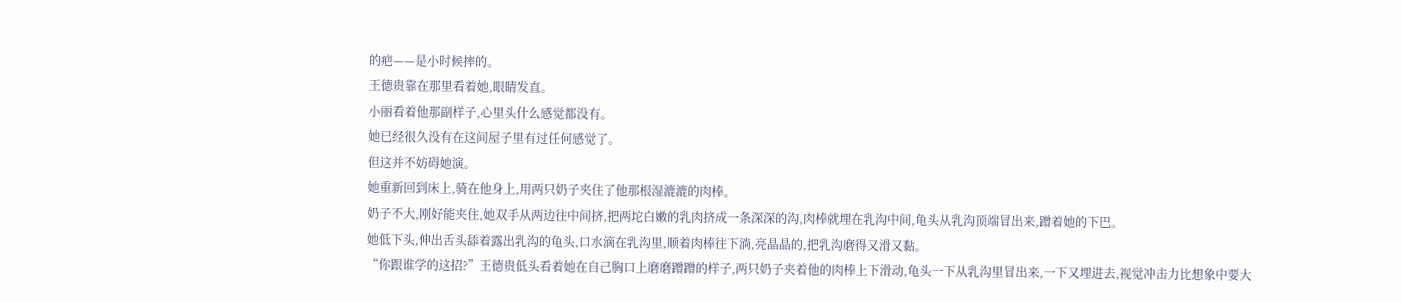的疤——是小时候摔的。
王德贵靠在那里看着她,眼睛发直。
小丽看着他那副样子,心里头什么感觉都没有。
她已经很久没有在这间屋子里有过任何感觉了。
但这并不妨碍她演。
她重新回到床上,骑在他身上,用两只奶子夹住了他那根湿漉漉的肉棒。
奶子不大,刚好能夹住,她双手从两边往中间挤,把两坨白嫩的乳肉挤成一条深深的沟,肉棒就埋在乳沟中间,龟头从乳沟顶端冒出来,蹭着她的下巴。
她低下头,伸出舌头舔着露出乳沟的龟头,口水滴在乳沟里,顺着肉棒往下淌,亮晶晶的,把乳沟磨得又滑又黏。
“你跟谁学的这招?”王德贵低头看着她在自己胸口上磨磨蹭蹭的样子,两只奶子夹着他的肉棒上下滑动,龟头一下从乳沟里冒出来,一下又埋进去,视觉冲击力比想象中要大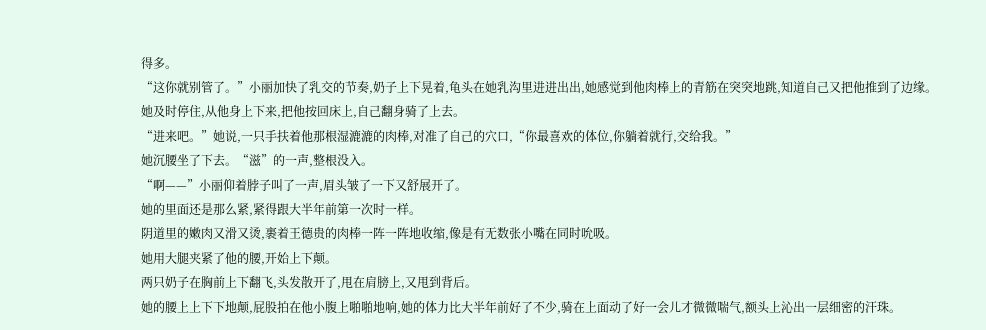得多。
“这你就别管了。”小丽加快了乳交的节奏,奶子上下晃着,龟头在她乳沟里进进出出,她感觉到他肉棒上的青筋在突突地跳,知道自己又把他推到了边缘。
她及时停住,从他身上下来,把他按回床上,自己翻身骑了上去。
“进来吧。”她说,一只手扶着他那根湿漉漉的肉棒,对准了自己的穴口,“你最喜欢的体位,你躺着就行,交给我。”
她沉腰坐了下去。“滋”的一声,整根没入。
“啊——”小丽仰着脖子叫了一声,眉头皱了一下又舒展开了。
她的里面还是那么紧,紧得跟大半年前第一次时一样。
阴道里的嫩肉又滑又烫,裹着王德贵的肉棒一阵一阵地收缩,像是有无数张小嘴在同时吮吸。
她用大腿夹紧了他的腰,开始上下颠。
两只奶子在胸前上下翻飞,头发散开了,甩在肩膀上,又甩到背后。
她的腰上上下下地颠,屁股拍在他小腹上啪啪地响,她的体力比大半年前好了不少,骑在上面动了好一会儿才微微喘气,额头上沁出一层细密的汗珠。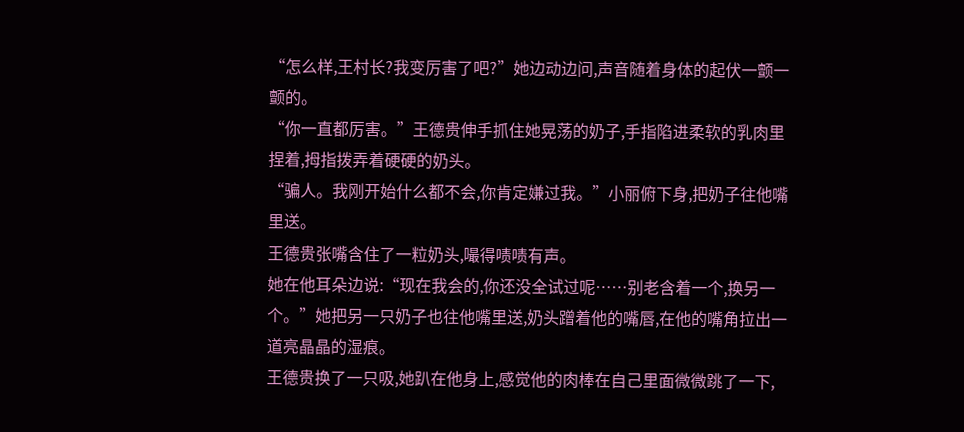“怎么样,王村长?我变厉害了吧?”她边动边问,声音随着身体的起伏一颤一颤的。
“你一直都厉害。”王德贵伸手抓住她晃荡的奶子,手指陷进柔软的乳肉里捏着,拇指拨弄着硬硬的奶头。
“骗人。我刚开始什么都不会,你肯定嫌过我。”小丽俯下身,把奶子往他嘴里送。
王德贵张嘴含住了一粒奶头,嘬得啧啧有声。
她在他耳朵边说:“现在我会的,你还没全试过呢……别老含着一个,换另一个。”她把另一只奶子也往他嘴里送,奶头蹭着他的嘴唇,在他的嘴角拉出一道亮晶晶的湿痕。
王德贵换了一只吸,她趴在他身上,感觉他的肉棒在自己里面微微跳了一下,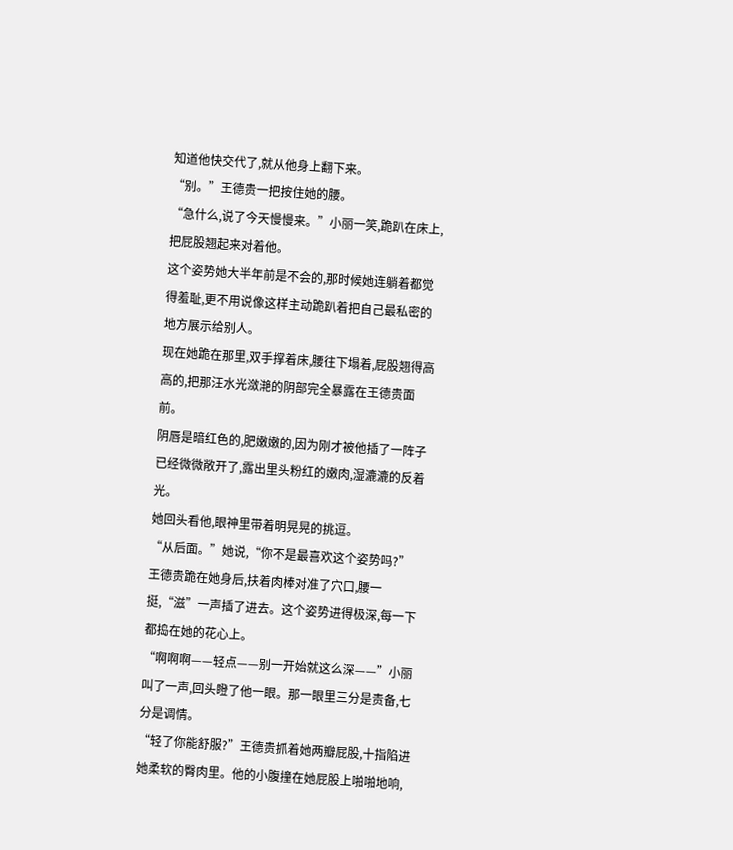知道他快交代了,就从他身上翻下来。
“别。”王德贵一把按住她的腰。
“急什么,说了今天慢慢来。”小丽一笑,跪趴在床上,把屁股翘起来对着他。
这个姿势她大半年前是不会的,那时候她连躺着都觉得羞耻,更不用说像这样主动跪趴着把自己最私密的地方展示给别人。
现在她跪在那里,双手撑着床,腰往下塌着,屁股翘得高高的,把那汪水光潋滟的阴部完全暴露在王德贵面前。
阴唇是暗红色的,肥嫩嫩的,因为刚才被他插了一阵子已经微微敞开了,露出里头粉红的嫩肉,湿漉漉的反着光。
她回头看他,眼神里带着明晃晃的挑逗。
“从后面。”她说,“你不是最喜欢这个姿势吗?”
王德贵跪在她身后,扶着肉棒对准了穴口,腰一挺,“滋”一声插了进去。这个姿势进得极深,每一下都捣在她的花心上。
“啊啊啊——轻点——别一开始就这么深——”小丽叫了一声,回头瞪了他一眼。那一眼里三分是责备,七分是调情。
“轻了你能舒服?”王德贵抓着她两瓣屁股,十指陷进她柔软的臀肉里。他的小腹撞在她屁股上啪啪地响,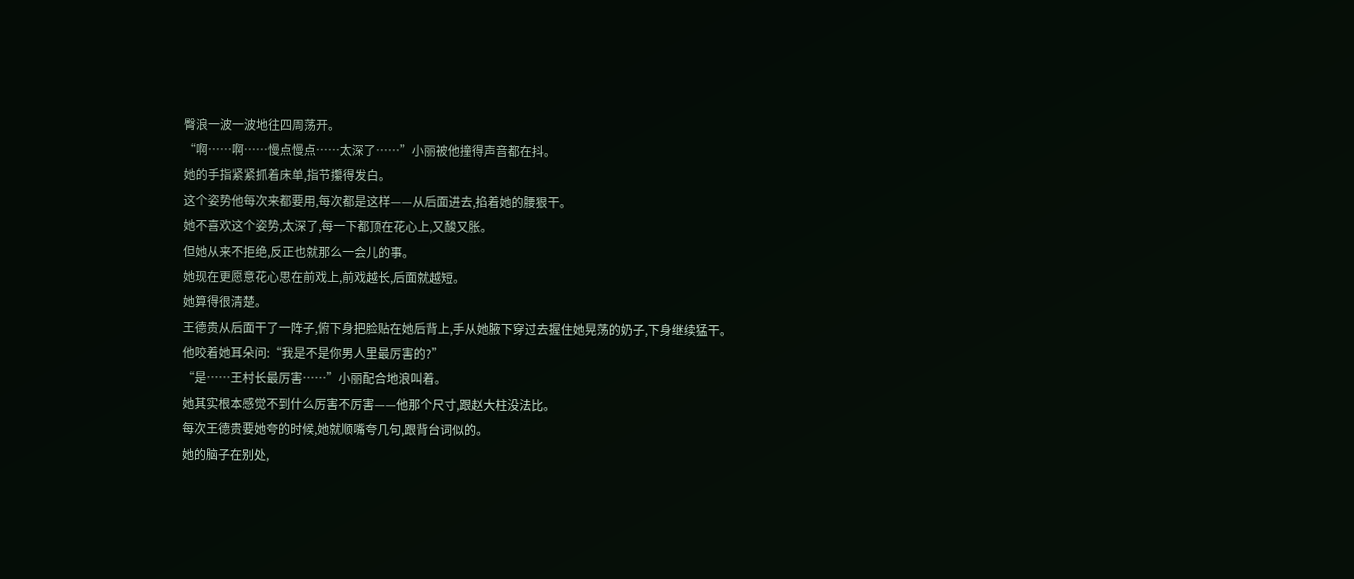臀浪一波一波地往四周荡开。
“啊……啊……慢点慢点……太深了……”小丽被他撞得声音都在抖。
她的手指紧紧抓着床单,指节攥得发白。
这个姿势他每次来都要用,每次都是这样——从后面进去,掐着她的腰狠干。
她不喜欢这个姿势,太深了,每一下都顶在花心上,又酸又胀。
但她从来不拒绝,反正也就那么一会儿的事。
她现在更愿意花心思在前戏上,前戏越长,后面就越短。
她算得很清楚。
王德贵从后面干了一阵子,俯下身把脸贴在她后背上,手从她腋下穿过去握住她晃荡的奶子,下身继续猛干。
他咬着她耳朵问:“我是不是你男人里最厉害的?”
“是……王村长最厉害……”小丽配合地浪叫着。
她其实根本感觉不到什么厉害不厉害——他那个尺寸,跟赵大柱没法比。
每次王德贵要她夸的时候,她就顺嘴夸几句,跟背台词似的。
她的脑子在别处,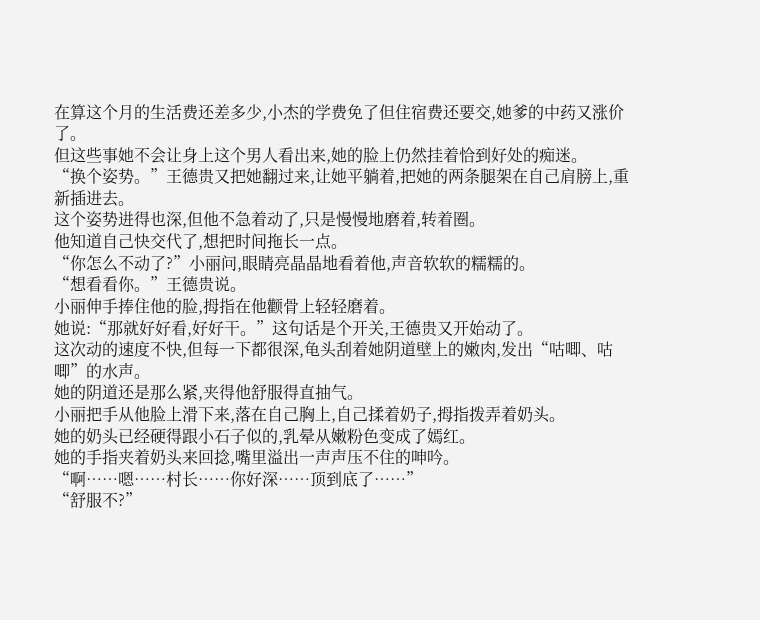在算这个月的生活费还差多少,小杰的学费免了但住宿费还要交,她爹的中药又涨价了。
但这些事她不会让身上这个男人看出来,她的脸上仍然挂着恰到好处的痴迷。
“换个姿势。”王德贵又把她翻过来,让她平躺着,把她的两条腿架在自己肩膀上,重新插进去。
这个姿势进得也深,但他不急着动了,只是慢慢地磨着,转着圈。
他知道自己快交代了,想把时间拖长一点。
“你怎么不动了?”小丽问,眼睛亮晶晶地看着他,声音软软的糯糯的。
“想看看你。”王德贵说。
小丽伸手捧住他的脸,拇指在他颧骨上轻轻磨着。
她说:“那就好好看,好好干。”这句话是个开关,王德贵又开始动了。
这次动的速度不快,但每一下都很深,龟头刮着她阴道壁上的嫩肉,发出“咕唧、咕唧”的水声。
她的阴道还是那么紧,夹得他舒服得直抽气。
小丽把手从他脸上滑下来,落在自己胸上,自己揉着奶子,拇指拨弄着奶头。
她的奶头已经硬得跟小石子似的,乳晕从嫩粉色变成了嫣红。
她的手指夹着奶头来回捻,嘴里溢出一声声压不住的呻吟。
“啊……嗯……村长……你好深……顶到底了……”
“舒服不?”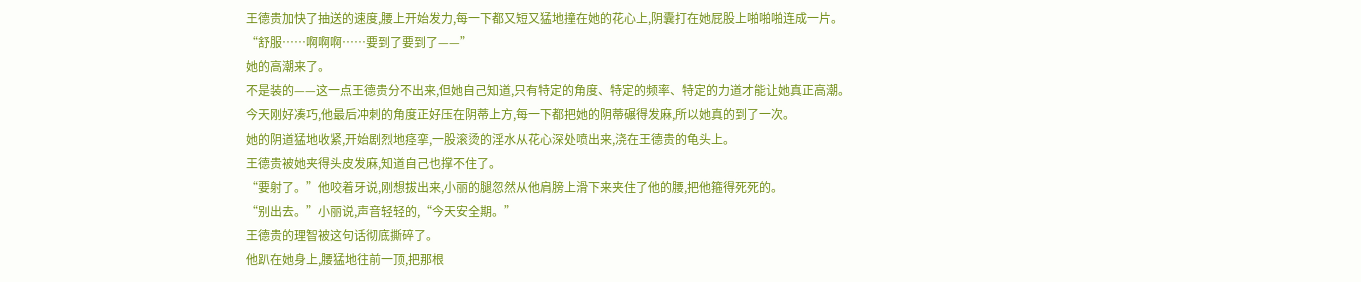王德贵加快了抽送的速度,腰上开始发力,每一下都又短又猛地撞在她的花心上,阴囊打在她屁股上啪啪啪连成一片。
“舒服……啊啊啊……要到了要到了——”
她的高潮来了。
不是装的——这一点王德贵分不出来,但她自己知道,只有特定的角度、特定的频率、特定的力道才能让她真正高潮。
今天刚好凑巧,他最后冲刺的角度正好压在阴蒂上方,每一下都把她的阴蒂碾得发麻,所以她真的到了一次。
她的阴道猛地收紧,开始剧烈地痉挛,一股滚烫的淫水从花心深处喷出来,浇在王德贵的龟头上。
王德贵被她夹得头皮发麻,知道自己也撑不住了。
“要射了。”他咬着牙说,刚想拔出来,小丽的腿忽然从他肩膀上滑下来夹住了他的腰,把他箍得死死的。
“别出去。”小丽说,声音轻轻的,“今天安全期。”
王德贵的理智被这句话彻底撕碎了。
他趴在她身上,腰猛地往前一顶,把那根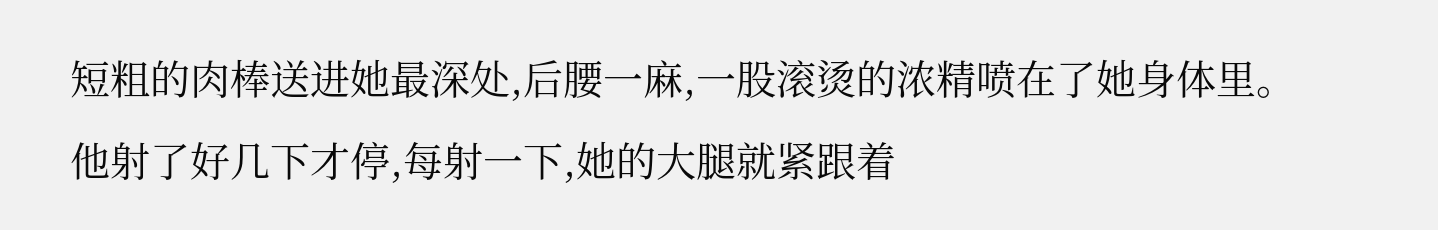短粗的肉棒送进她最深处,后腰一麻,一股滚烫的浓精喷在了她身体里。
他射了好几下才停,每射一下,她的大腿就紧跟着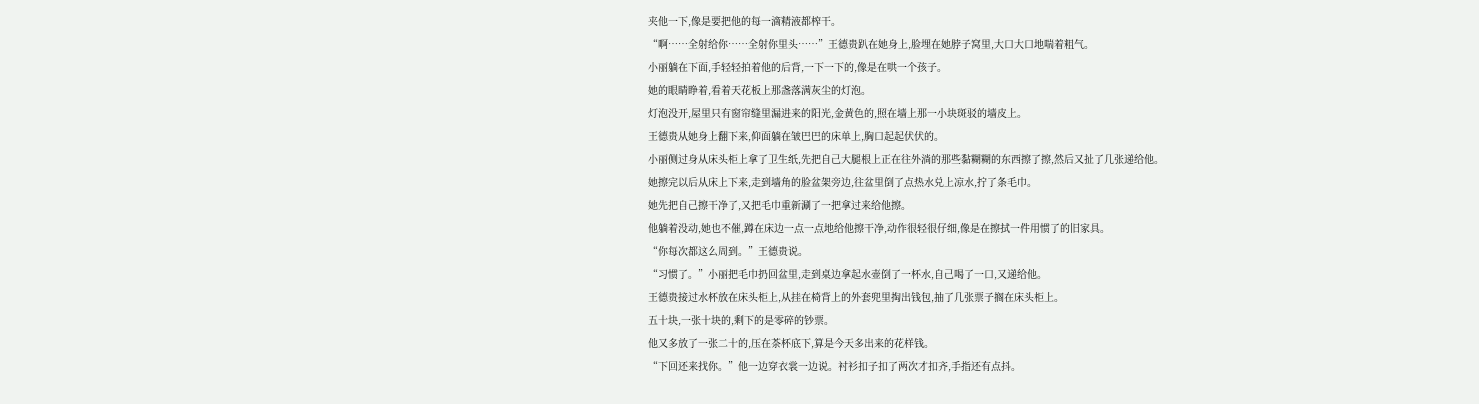夹他一下,像是要把他的每一滴精液都榨干。
“啊……全射给你……全射你里头……”王德贵趴在她身上,脸埋在她脖子窝里,大口大口地喘着粗气。
小丽躺在下面,手轻轻拍着他的后背,一下一下的,像是在哄一个孩子。
她的眼睛睁着,看着天花板上那盏落满灰尘的灯泡。
灯泡没开,屋里只有窗帘缝里漏进来的阳光,金黄色的,照在墙上那一小块斑驳的墙皮上。
王德贵从她身上翻下来,仰面躺在皱巴巴的床单上,胸口起起伏伏的。
小丽侧过身从床头柜上拿了卫生纸,先把自己大腿根上正在往外淌的那些黏糊糊的东西擦了擦,然后又扯了几张递给他。
她擦完以后从床上下来,走到墙角的脸盆架旁边,往盆里倒了点热水兑上凉水,拧了条毛巾。
她先把自己擦干净了,又把毛巾重新涮了一把拿过来给他擦。
他躺着没动,她也不催,蹲在床边一点一点地给他擦干净,动作很轻很仔细,像是在擦拭一件用惯了的旧家具。
“你每次都这么周到。”王德贵说。
“习惯了。”小丽把毛巾扔回盆里,走到桌边拿起水壶倒了一杯水,自己喝了一口,又递给他。
王德贵接过水杯放在床头柜上,从挂在椅背上的外套兜里掏出钱包,抽了几张票子搁在床头柜上。
五十块,一张十块的,剩下的是零碎的钞票。
他又多放了一张二十的,压在茶杯底下,算是今天多出来的花样钱。
“下回还来找你。”他一边穿衣裳一边说。衬衫扣子扣了两次才扣齐,手指还有点抖。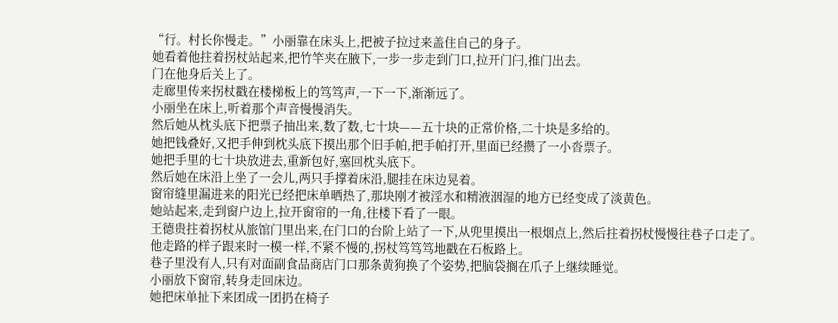“行。村长你慢走。”小丽靠在床头上,把被子拉过来盖住自己的身子。
她看着他拄着拐杖站起来,把竹竿夹在腋下,一步一步走到门口,拉开门闩,推门出去。
门在他身后关上了。
走廊里传来拐杖戳在楼梯板上的笃笃声,一下一下,渐渐远了。
小丽坐在床上,听着那个声音慢慢消失。
然后她从枕头底下把票子抽出来,数了数,七十块——五十块的正常价格,二十块是多给的。
她把钱叠好,又把手伸到枕头底下摸出那个旧手帕,把手帕打开,里面已经攒了一小沓票子。
她把手里的七十块放进去,重新包好,塞回枕头底下。
然后她在床沿上坐了一会儿,两只手撑着床沿,腿挂在床边晃着。
窗帘缝里漏进来的阳光已经把床单晒热了,那块刚才被淫水和精液洇湿的地方已经变成了淡黄色。
她站起来,走到窗户边上,拉开窗帘的一角,往楼下看了一眼。
王德贵拄着拐杖从旅馆门里出来,在门口的台阶上站了一下,从兜里摸出一根烟点上,然后拄着拐杖慢慢往巷子口走了。
他走路的样子跟来时一模一样,不紧不慢的,拐杖笃笃笃地戳在石板路上。
巷子里没有人,只有对面副食品商店门口那条黄狗换了个姿势,把脑袋搁在爪子上继续睡觉。
小丽放下窗帘,转身走回床边。
她把床单扯下来团成一团扔在椅子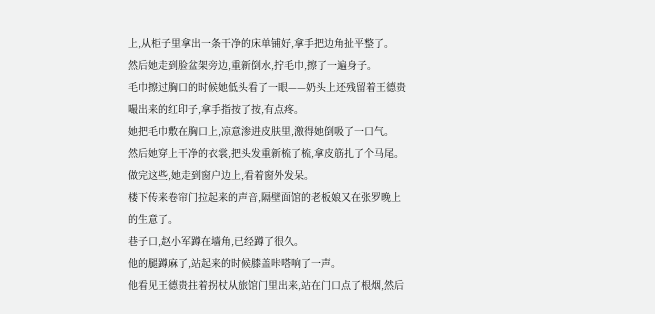上,从柜子里拿出一条干净的床单铺好,拿手把边角扯平整了。
然后她走到脸盆架旁边,重新倒水,拧毛巾,擦了一遍身子。
毛巾擦过胸口的时候她低头看了一眼——奶头上还残留着王德贵嘬出来的红印子,拿手指按了按,有点疼。
她把毛巾敷在胸口上,凉意渗进皮肤里,激得她倒吸了一口气。
然后她穿上干净的衣裳,把头发重新梳了梳,拿皮筋扎了个马尾。
做完这些,她走到窗户边上,看着窗外发呆。
楼下传来卷帘门拉起来的声音,隔壁面馆的老板娘又在张罗晚上的生意了。
巷子口,赵小军蹲在墙角,已经蹲了很久。
他的腿蹲麻了,站起来的时候膝盖咔嗒响了一声。
他看见王德贵拄着拐杖从旅馆门里出来,站在门口点了根烟,然后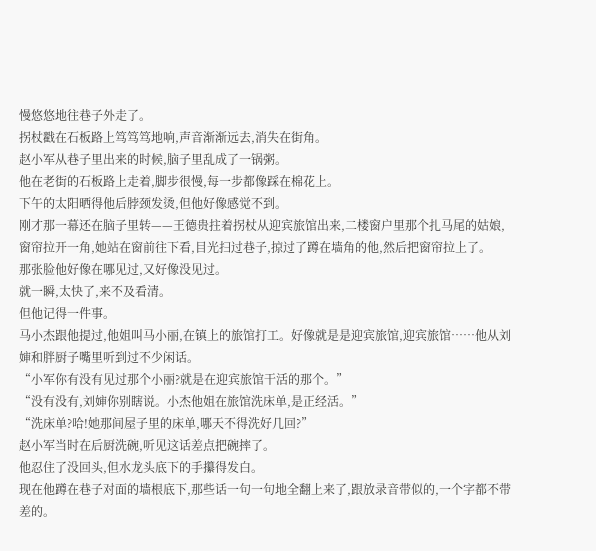慢悠悠地往巷子外走了。
拐杖戳在石板路上笃笃笃地响,声音渐渐远去,消失在街角。
赵小军从巷子里出来的时候,脑子里乱成了一锅粥。
他在老街的石板路上走着,脚步很慢,每一步都像踩在棉花上。
下午的太阳晒得他后脖颈发烫,但他好像感觉不到。
刚才那一幕还在脑子里转——王德贵拄着拐杖从迎宾旅馆出来,二楼窗户里那个扎马尾的姑娘,窗帘拉开一角,她站在窗前往下看,目光扫过巷子,掠过了蹲在墙角的他,然后把窗帘拉上了。
那张脸他好像在哪见过,又好像没见过。
就一瞬,太快了,来不及看清。
但他记得一件事。
马小杰跟他提过,他姐叫马小丽,在镇上的旅馆打工。好像就是是迎宾旅馆,迎宾旅馆……他从刘婶和胖厨子嘴里听到过不少闲话。
“小军你有没有见过那个小丽?就是在迎宾旅馆干活的那个。”
“没有没有,刘婶你别瞎说。小杰他姐在旅馆洗床单,是正经活。”
“洗床单?哈!她那间屋子里的床单,哪天不得洗好几回?”
赵小军当时在后厨洗碗,听见这话差点把碗摔了。
他忍住了没回头,但水龙头底下的手攥得发白。
现在他蹲在巷子对面的墙根底下,那些话一句一句地全翻上来了,跟放录音带似的,一个字都不带差的。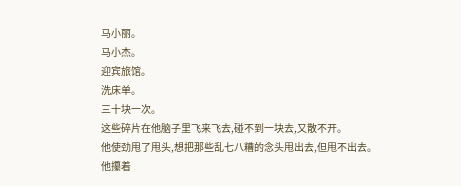马小丽。
马小杰。
迎宾旅馆。
洗床单。
三十块一次。
这些碎片在他脑子里飞来飞去,碰不到一块去,又散不开。
他使劲甩了甩头,想把那些乱七八糟的念头甩出去,但甩不出去。
他攥着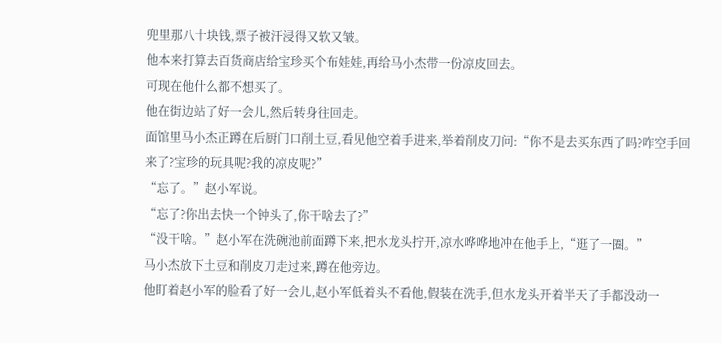兜里那八十块钱,票子被汗浸得又软又皱。
他本来打算去百货商店给宝珍买个布娃娃,再给马小杰带一份凉皮回去。
可现在他什么都不想买了。
他在街边站了好一会儿,然后转身往回走。
面馆里马小杰正蹲在后厨门口削土豆,看见他空着手进来,举着削皮刀问:“你不是去买东西了吗?咋空手回来了?宝珍的玩具呢?我的凉皮呢?”
“忘了。”赵小军说。
“忘了?你出去快一个钟头了,你干啥去了?”
“没干啥。”赵小军在洗碗池前面蹲下来,把水龙头拧开,凉水哗哗地冲在他手上,“逛了一圈。”
马小杰放下土豆和削皮刀走过来,蹲在他旁边。
他盯着赵小军的脸看了好一会儿,赵小军低着头不看他,假装在洗手,但水龙头开着半天了手都没动一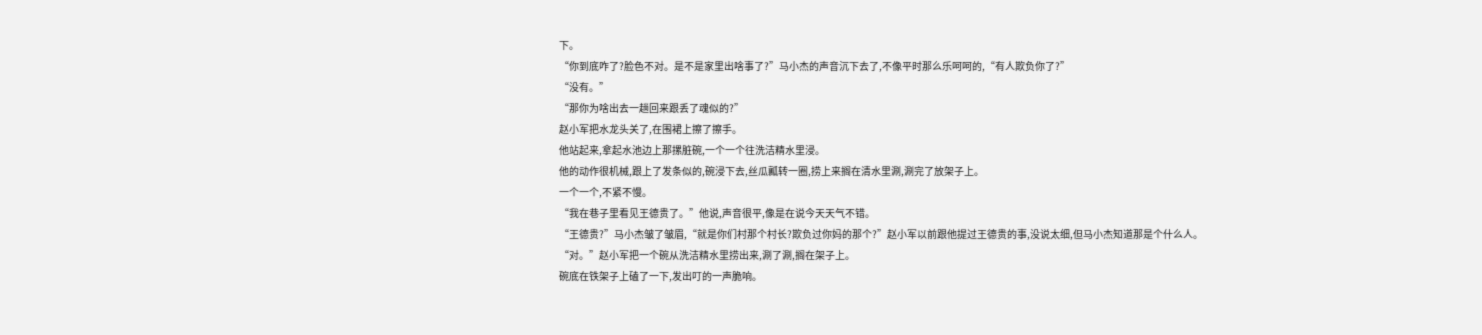下。
“你到底咋了?脸色不对。是不是家里出啥事了?”马小杰的声音沉下去了,不像平时那么乐呵呵的,“有人欺负你了?”
“没有。”
“那你为啥出去一趟回来跟丢了魂似的?”
赵小军把水龙头关了,在围裙上擦了擦手。
他站起来,拿起水池边上那摞脏碗,一个一个往洗洁精水里浸。
他的动作很机械,跟上了发条似的,碗浸下去,丝瓜瓤转一圈,捞上来搁在清水里涮,涮完了放架子上。
一个一个,不紧不慢。
“我在巷子里看见王德贵了。”他说,声音很平,像是在说今天天气不错。
“王德贵?”马小杰皱了皱眉,“就是你们村那个村长?欺负过你妈的那个?”赵小军以前跟他提过王德贵的事,没说太细,但马小杰知道那是个什么人。
“对。”赵小军把一个碗从洗洁精水里捞出来,涮了涮,搁在架子上。
碗底在铁架子上磕了一下,发出叮的一声脆响。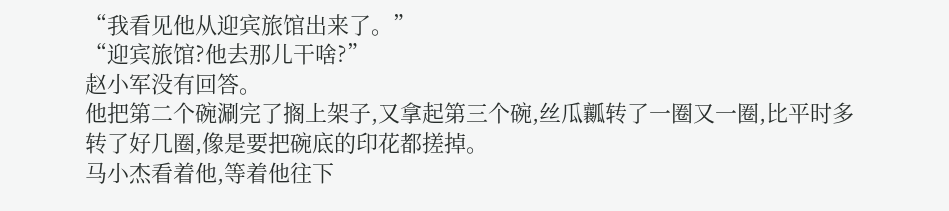“我看见他从迎宾旅馆出来了。”
“迎宾旅馆?他去那儿干啥?”
赵小军没有回答。
他把第二个碗涮完了搁上架子,又拿起第三个碗,丝瓜瓤转了一圈又一圈,比平时多转了好几圈,像是要把碗底的印花都搓掉。
马小杰看着他,等着他往下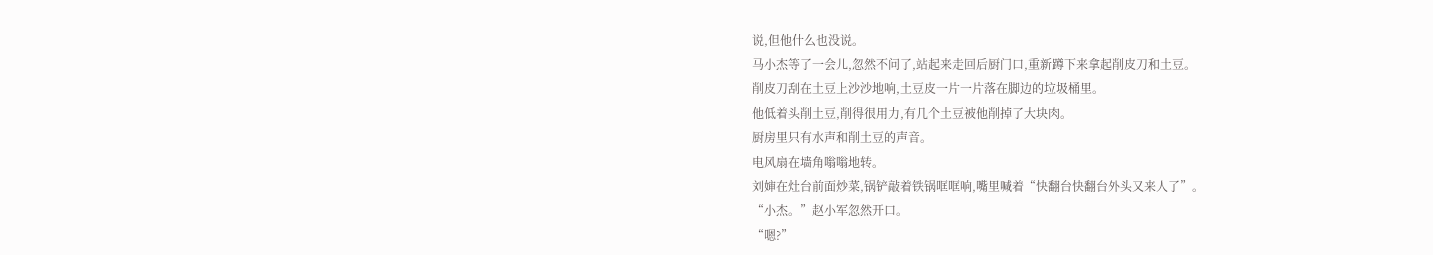说,但他什么也没说。
马小杰等了一会儿,忽然不问了,站起来走回后厨门口,重新蹲下来拿起削皮刀和土豆。
削皮刀刮在土豆上沙沙地响,土豆皮一片一片落在脚边的垃圾桶里。
他低着头削土豆,削得很用力,有几个土豆被他削掉了大块肉。
厨房里只有水声和削土豆的声音。
电风扇在墙角嗡嗡地转。
刘婶在灶台前面炒菜,锅铲敲着铁锅哐哐响,嘴里喊着“快翻台快翻台外头又来人了”。
“小杰。”赵小军忽然开口。
“嗯?”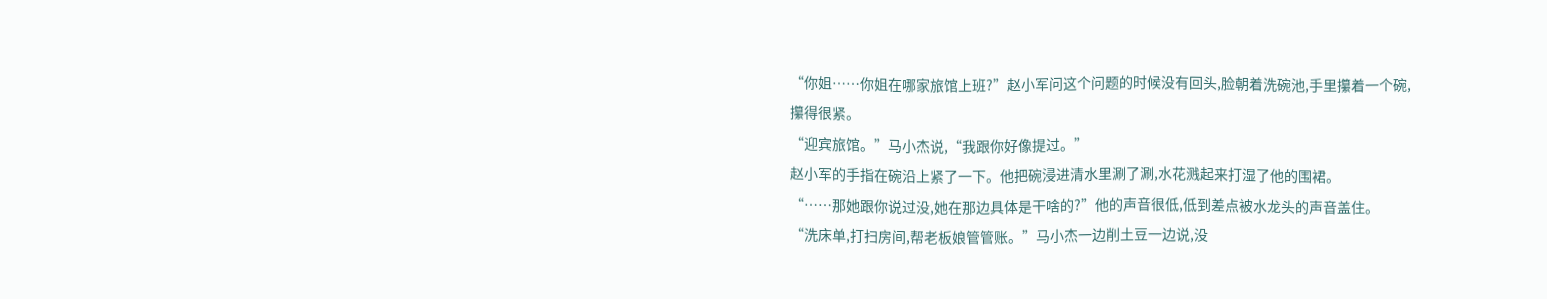“你姐……你姐在哪家旅馆上班?”赵小军问这个问题的时候没有回头,脸朝着洗碗池,手里攥着一个碗,攥得很紧。
“迎宾旅馆。”马小杰说,“我跟你好像提过。”
赵小军的手指在碗沿上紧了一下。他把碗浸进清水里涮了涮,水花溅起来打湿了他的围裙。
“……那她跟你说过没,她在那边具体是干啥的?”他的声音很低,低到差点被水龙头的声音盖住。
“洗床单,打扫房间,帮老板娘管管账。”马小杰一边削土豆一边说,没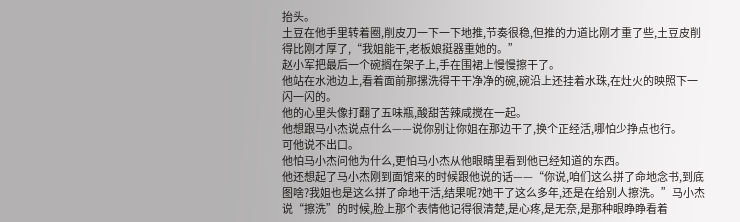抬头。
土豆在他手里转着圈,削皮刀一下一下地推,节奏很稳,但推的力道比刚才重了些,土豆皮削得比刚才厚了,“我姐能干,老板娘挺器重她的。”
赵小军把最后一个碗搁在架子上,手在围裙上慢慢擦干了。
他站在水池边上,看着面前那摞洗得干干净净的碗,碗沿上还挂着水珠,在灶火的映照下一闪一闪的。
他的心里头像打翻了五味瓶,酸甜苦辣咸搅在一起。
他想跟马小杰说点什么——说你别让你姐在那边干了,换个正经活,哪怕少挣点也行。
可他说不出口。
他怕马小杰问他为什么,更怕马小杰从他眼睛里看到他已经知道的东西。
他还想起了马小杰刚到面馆来的时候跟他说的话——“你说,咱们这么拼了命地念书,到底图啥?我姐也是这么拼了命地干活,结果呢?她干了这么多年,还是在给别人擦洗。”马小杰说“擦洗”的时候,脸上那个表情他记得很清楚,是心疼,是无奈,是那种眼睁睁看着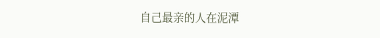自己最亲的人在泥潭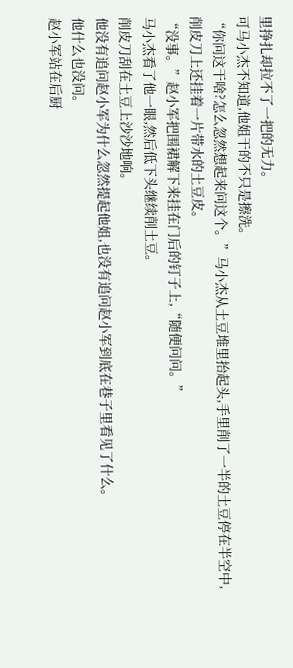里挣扎却拉不了一把的无力。
可马小杰不知道,他姐干的不只是擦洗。
“你问这干啥?怎么忽然想起来问这个。”马小杰从土豆堆里抬起头,手里削了一半的土豆停在半空中,削皮刀上还挂着一片带水的土豆皮。
“没事。”赵小军把围裙解下来挂在门后的钉子上,“随便问问。”
马小杰看了他一眼,然后低下头继续削土豆。
削皮刀刮在土豆上沙沙地响。
他没有追问赵小军为什么忽然提起他姐,也没有追问赵小军到底在巷子里看见了什么。
他什么也没问。
赵小军站在后厨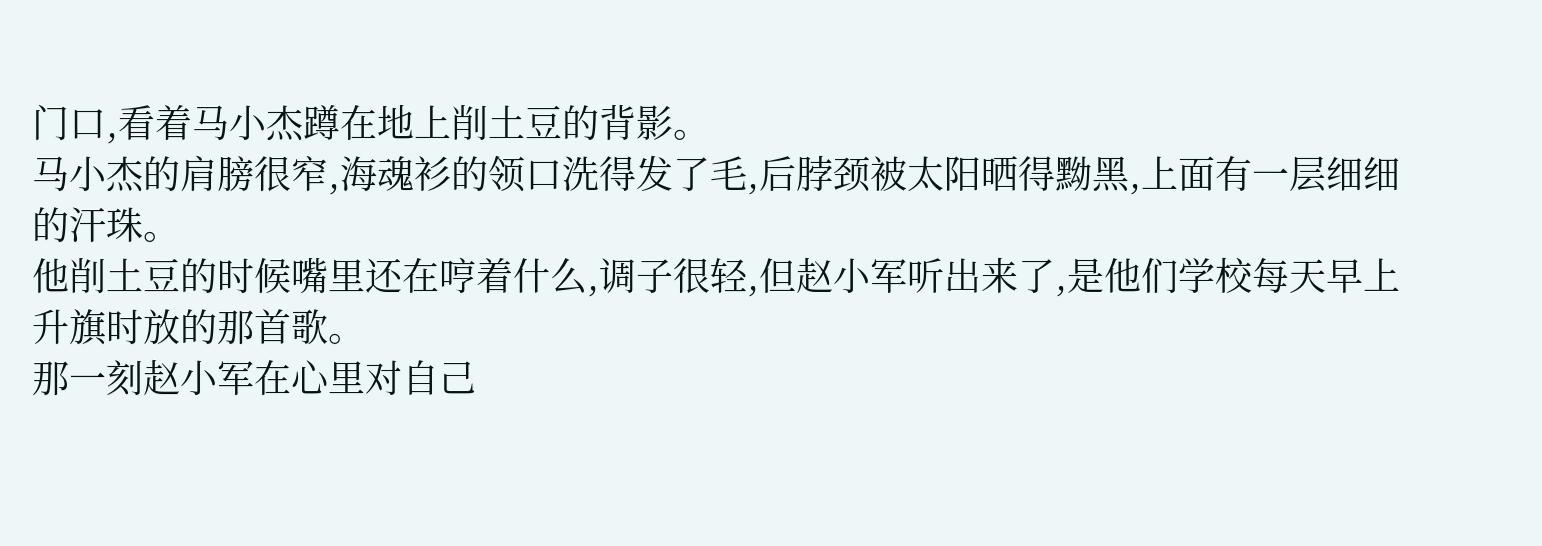门口,看着马小杰蹲在地上削土豆的背影。
马小杰的肩膀很窄,海魂衫的领口洗得发了毛,后脖颈被太阳晒得黝黑,上面有一层细细的汗珠。
他削土豆的时候嘴里还在哼着什么,调子很轻,但赵小军听出来了,是他们学校每天早上升旗时放的那首歌。
那一刻赵小军在心里对自己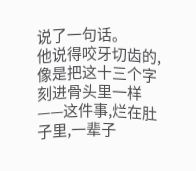说了一句话。
他说得咬牙切齿的,像是把这十三个字刻进骨头里一样——这件事,烂在肚子里,一辈子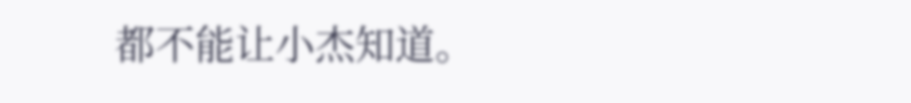都不能让小杰知道。